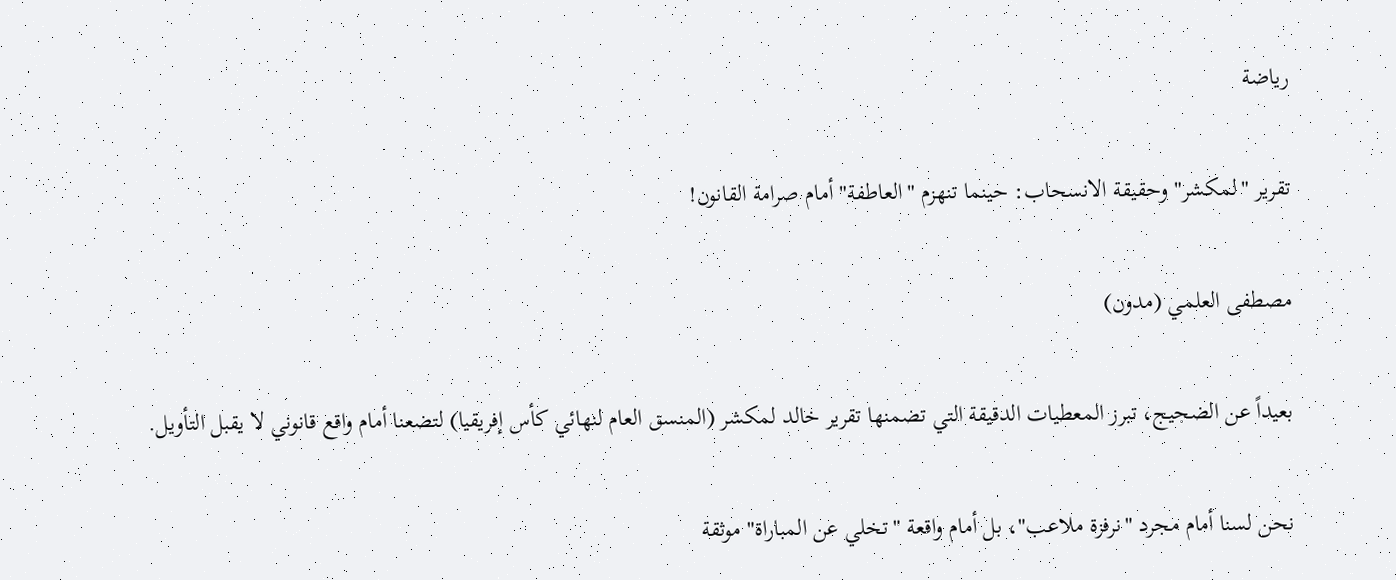رياضة

تقرير "لمكشر" وحقيقة الانسحاب: حينما تنهزم "العاطفة" أمام صرامة القانون!

مصطفى العلمي (مدون)

بعيداً عن الضجيج، تبرز المعطيات الدقيقة التي تضمنها تقرير خالد لمكشر (المنسق العام لنهائي كأس إفريقيا) لتضعنا أمام واقع قانوني لا يقبل التأويل.

نحن لسنا أمام مجرد "نرفزة ملاعب"، بل أمام واقعة "تخلي عن المباراة" موثقة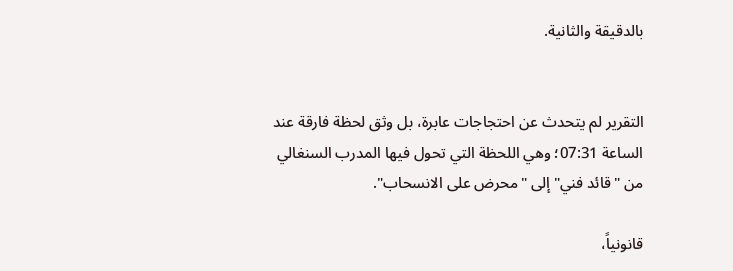بالدقيقة والثانية.


التقرير لم يتحدث عن احتجاجات عابرة، بل وثق لحظة فارقة عند الساعة 07:31؛ وهي اللحظة التي تحول فيها المدرب السنغالي من "قائد فني" إلى "محرض على الانسحاب".

قانونياً،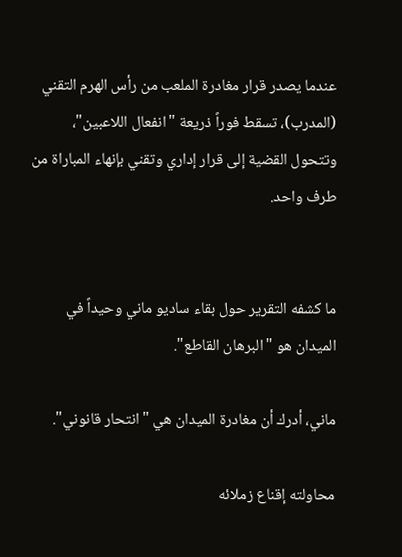عندما يصدر قرار مغادرة الملعب من رأس الهرم التقني (المدرب)، تسقط فوراً ذريعة "انفعال اللاعبين"، وتتحول القضية إلى قرار إداري وتقني بإنهاء المباراة من طرف واحد.


ما كشفه التقرير حول بقاء ساديو ماني وحيداً في الميدان هو "البرهان القاطع".

ماني، أدرك أن مغادرة الميدان هي "انتحار قانوني".

محاولته إقناع زملائه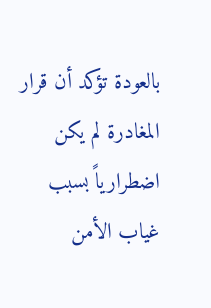بالعودة تؤكد أن قرار المغادرة لم يكن اضطرارياً بسبب غياب الأمن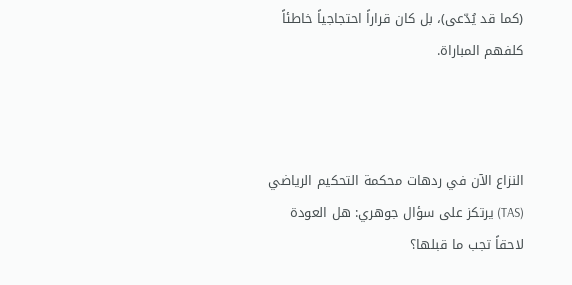(كما قد يُدّعى)، بل كان قراراً احتجاجياً خاطئاً كلفهم المباراة.



النزاع الآن في ردهات محكمة التحكيم الرياضي (TAS) يرتكز على سؤال جوهري: هل العودة لاحقاً تجب ما قبلها؟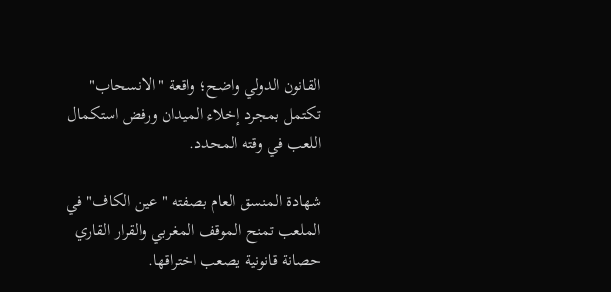القانون الدولي واضح؛ واقعة "الانسحاب" تكتمل بمجرد إخلاء الميدان ورفض استكمال اللعب في وقته المحدد.

شهادة المنسق العام بصفته "عين الكاف" في الملعب تمنح الموقف المغربي والقرار القاري حصانة قانونية يصعب اختراقها.